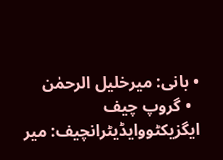• بانی: میرخلیل الرحمٰن
  • گروپ چیف ایگزیکٹووایڈیٹرانچیف: میر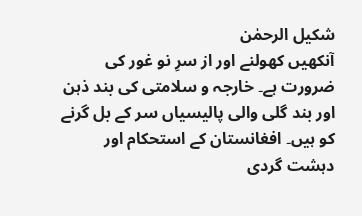شکیل الرحمٰن
آنکھیں کھولنے اور از سرِ نو غور کی ضرورت ہے۔ خارجہ و سلامتی کی بند ذہن اور بند گلی والی پالیسیاں سر کے بل گرنے کو ہیں۔ افغانستان کے استحکام اور دہشت گردی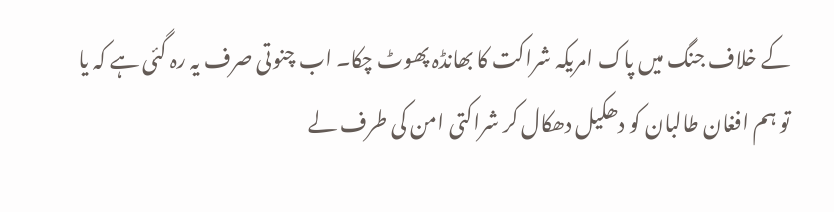کے خلاف جنگ میں پاک امریکہ شراکت کا بھانڈہ پھوٹ چکا۔ اب چنوتی صرف یہ رہ گئی ہے کہ یا تو ہم افغان طالبان کو دھکیل دھکال کر شراکتی امن کی طرف لے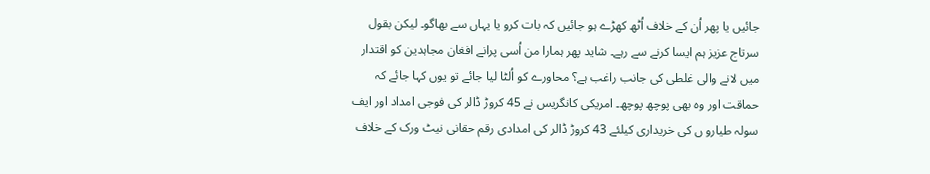جائیں یا پھر اُن کے خلاف اُٹھ کھڑے ہو جائیں کہ بات کرو یا یہاں سے بھاگو۔ لیکن بقول سرتاج عزیز ہم ایسا کرنے سے رہے۔ شاید پھر ہمارا من اُسی پرانے افغان مجاہدین کو اقتدار میں لانے والی غلطی کی جانب راغب ہے؟ محاورے کو اُلٹا لیا جائے تو یوں کہا جائے کہ حماقت اور وہ بھی پوچھ پوچھ۔ امریکی کانگریس نے 45 کروڑ ڈالر کی فوجی امداد اور ایف سولہ طیارو ں کی خریداری کیلئے 43 کروڑ ڈالر کی امدادی رقم حقانی نیٹ ورک کے خلاف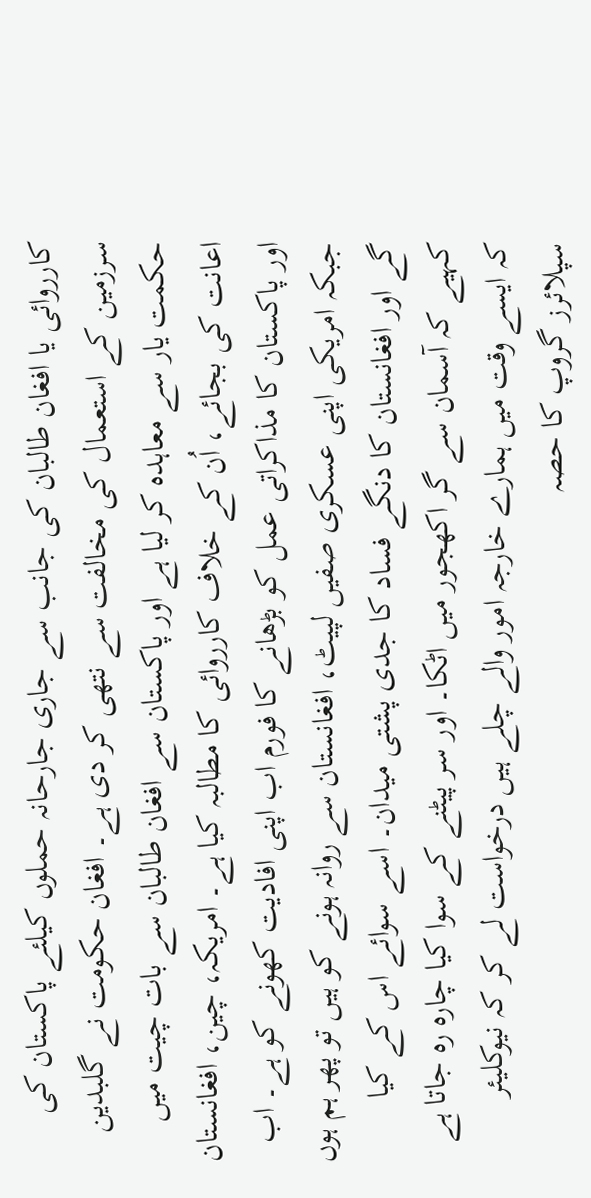کارروائی یا افغان طالبان کی جانب سے جاری جارحانہ حملوں کیلئے پاکستان کی سرزمین کے استعمال کی مخالفت سے نتھی کر دی ہے۔ افغان حکومت نے گلبدین حکمت یار سے معاہدہ کر لیا ہے اور پاکستان سے افغان طالبان سے بات چیت میں اعانت کی بجائے، اُن کے خلاف کارروائی کا مطالبہ کیا ہے۔ امریکہ، چین، افغانستان اور پاکستان کا مذاکراتی عمل کو بڑھانے کا فورم اب اپنی افادیت کھونے کو ہے۔ اب جبکہ امریکی اپنی عسکری صفیں لپیٹ، افغانستان سے روانہ ہونے کو ہیں تو پھر ہم ہوں گے اور افغانستان کا دنگے فساد کا جدی پشتی میدان۔ اسے سوائے اس کے کیا کہیے کہ آسمان سے گر اکھجور میں اٹکا۔ اور سر پیٹنے کے سوا کیا چارہ رہ جاتا ہے کہ ایسے وقت میں ہمارے خارجہ امور والے چلے ہیں درخواست لے کر کہ نیوکلیئر سپلائرز گروپ کا حصہ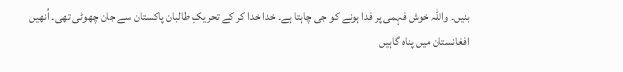بنیں۔ واللہ خوش فہمی پر فدا ہونے کو جی چاہتا ہے۔ خدا خدا کر کے تحریکِ طالبان پاکستان سے جان چھوٹی تھی۔ اُنھیں افغانستان میں پناہ گاہیں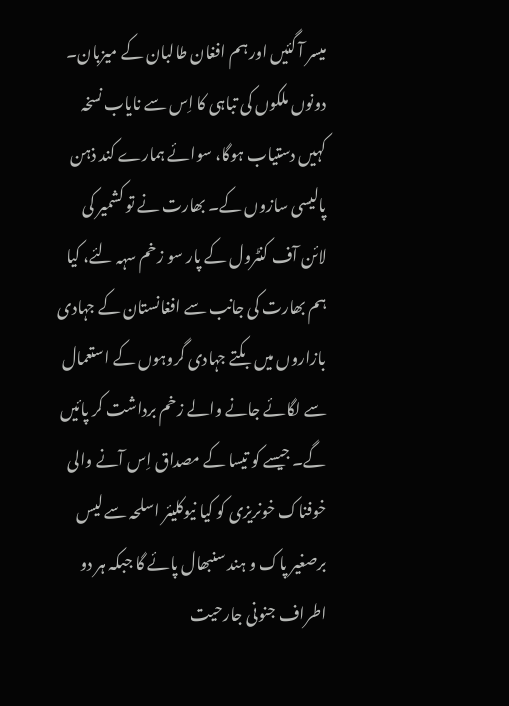میسر آ گئیں اور ہم افغان طالبان کے میزبان۔ دونوں ملکوں کی تباہی کا اِس سے نایاب نسخہ کہیں دستیاب ہوگا، سوائے ہمارے کند ذہن پالیسی سازوں کے۔ بھارت نے تو کشمیر کی لائن آف کنٹرول کے پار سو زخم سہہ لئے، کیا ہم بھارت کی جانب سے افغانستان کے جہادی بازاروں میں بکتے جہادی گروہوں کے استعمال سے لگائے جانے والے زخم برداشت کر پائیں گے۔ جیسے کو تیسا کے مصداق اِس آنے والی خوفناک خونریزی کو کیا نیوکلیئر اسلحہ سے لیس برصغیر پاک و ہند سنبھال پائے گا جبکہ ہر دو اطراف جنونی جارحیت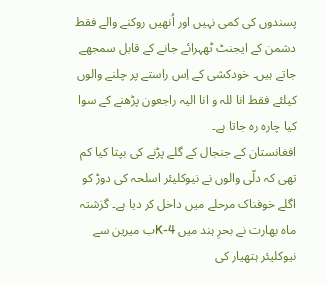پسندوں کی کمی نہیں اور اُنھیں روکنے والے فقط دشمن کے ایجنٹ ٹھہرائے جانے کے قابل سمجھے جاتے ہیں۔ خودکشی کے اِس راستے پر چلنے والوں کیلئے فقط انا للہ و انا الیہ راجعون پڑھنے کے سوا کیا چارہ رہ جاتا ہے۔
افغانستان کے جنجال کے گلے پڑنے کی بپتا کیا کم تھی کہ دلّی والوں نے نیوکلیئر اسلحہ کی دوڑ کو اگلے خوفناک مرحلے میں داخل کر دیا ہے۔ گزشتہ ماہ بھارت نے بحرِ ہند میں K-4ب میرین سے نیوکلیئر ہتھیار کی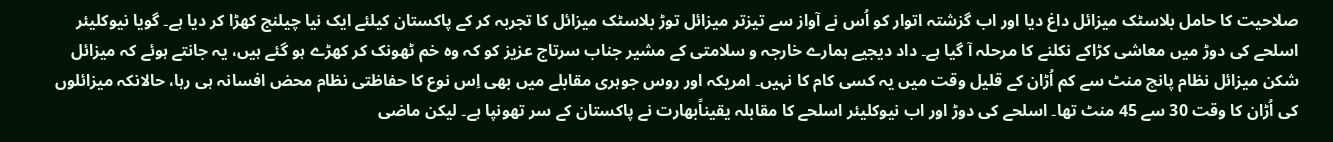صلاحیت کا حامل بلاسٹک میزائل داغ دیا اور اب گزشتہ اتوار کو اُس نے آواز سے تیزتر میزائل توڑ بلاسٹک میزائل کا تجربہ کر کے پاکستان کیلئے ایک نیا چیلنج کھڑا کر دیا ہے۔ گویا نیوکلیئر اسلحے کی دوڑ میں معاشی کڑاکے نکلنے کا مرحلہ آ گیا ہے۔ داد دیجیے ہمارے خارجہ و سلامتی کے مشیر جناب سرتاج عزیز کو کہ وہ خم ٹھونک کر کھڑے ہو گئے ہیں، یہ جانتے ہوئے کہ میزائل شکن میزائل نظام پانچ منٹ سے کم اُڑان کے قلیل وقت میں یہ کسی کام کا نہیں۔ امریکہ اور روس جوہری مقابلے میں بھی اِس نوع کا حفاظتی نظام محض افسانہ ہی رہا، حالانکہ میزائلوں کی اُڑان کا وقت 30 سے 45 منٹ تھا۔ اسلحے کی دوڑ اور اب نیوکلیئر اسلحے کا مقابلہ یقیناًبھارت نے پاکستان کے سر تھونپا ہے۔ لیکن ماضی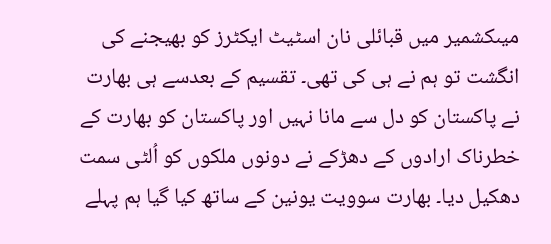میںکشمیر میں قبائلی نان اسٹیٹ ایکٹرز کو بھیجنے کی انگشت تو ہم نے ہی کی تھی۔ تقسیم کے بعدسے ہی بھارت نے پاکستان کو دل سے مانا نہیں اور پاکستان کو بھارت کے خطرناک ارادوں کے دھڑکے نے دونوں ملکوں کو اُلٹی سمت دھکیل دیا۔ بھارت سوویت یونین کے ساتھ کیا گیا ہم پہلے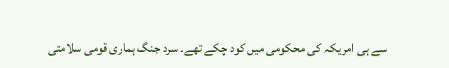سے ہی امریکہ کی محکومی میں کود چکے تھے۔ سرد جنگ ہماری قومی سلامتی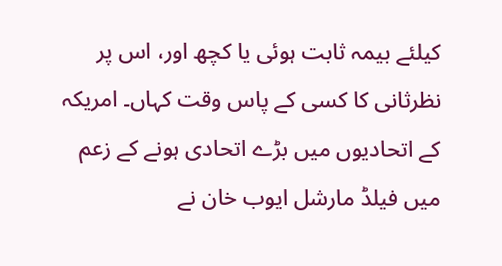کیلئے بیمہ ثابت ہوئی یا کچھ اور، اس پر نظرثانی کا کسی کے پاس وقت کہاں۔ امریکہ کے اتحادیوں میں بڑے اتحادی ہونے کے زعم میں فیلڈ مارشل ایوب خان نے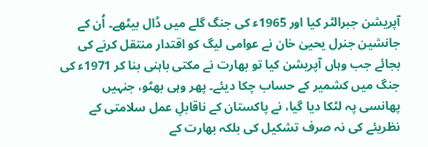آپریشن جبرالٹر کیا اور 1965ء کی جنگ گلے میں ڈال بیٹھے۔ اُن کے جانشین جنرل یحییٰ خان نے عوامی لیگ کو اقتدار منتقل کرنے کی بجائے جب وہاں آپریشن کیا تو بھارت نے مکتی باہنی بنا کر 1971ء کی جنگ میں کشمیر کے حساب چکا دیئے۔ پھر وہی بھٹو، جنہیں پھانسی پہ لٹکا دیا گیا، نے پاکستان کے ناقابلِ عمل سلامتی کے نظریئے کی نہ صرف تشکیل کی بلکہ بھارت کے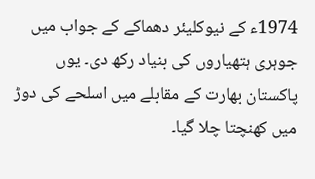1974ء کے نیوکلیئر دھماکے کے جواب میں جوہری ہتھیاروں کی بنیاد رکھ دی۔ یوں پاکستان بھارت کے مقابلے میں اسلحے کی دوڑ میں کھنچتا چلا گیا۔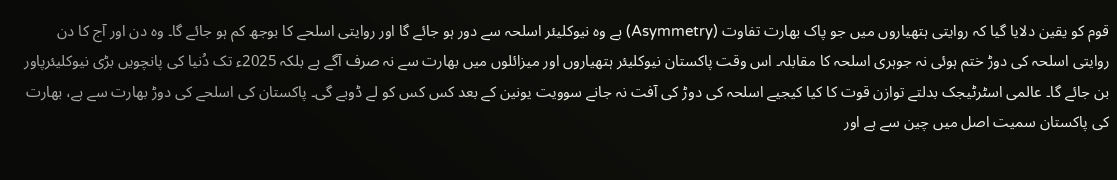قوم کو یقین دلایا گیا کہ روایتی ہتھیاروں میں جو پاک بھارت تفاوت (Asymmetry) ہے وہ نیوکلیئر اسلحہ سے دور ہو جائے گا اور روایتی اسلحے کا بوجھ کم ہو جائے گا۔ وہ دن اور آج کا دن روایتی اسلحہ کی دوڑ ختم ہوئی نہ جوہری اسلحہ کا مقابلہ۔ اس وقت پاکستان نیوکلیئر ہتھیاروں اور میزائلوں میں بھارت سے نہ صرف آگے ہے بلکہ 2025ء تک دُنیا کی پانچویں بڑی نیوکلیئرپاور بن جائے گا۔ عالمی اسٹرٹیجک بدلتے توازن قوت کا کیا کیجیے اسلحہ کی دوڑ کی آفت نہ جانے سوویت یونین کے بعد کس کس کو لے ڈوبے گی۔ پاکستان کی اسلحے کی دوڑ بھارت سے ہے، بھارت کی پاکستان سمیت اصل میں چین سے ہے اور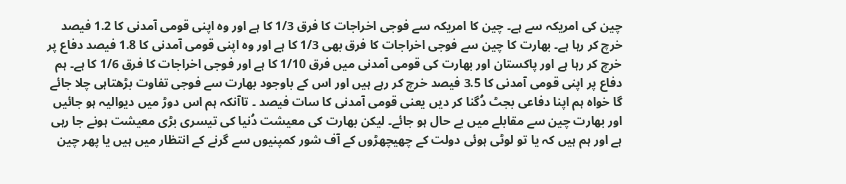چین کی امریکہ سے ہے۔ چین کا امریکہ سے فوجی اخراجات کا فرق 1/3 کا ہے اور وہ اپنی قومی آمدنی کا 1.2 فیصد خرچ کر رہا ہے۔ بھارت کا چین سے فوجی اخراجات کا فرق بھی 1/3 کا ہے اور وہ اپنی قومی آمدنی کا 1.8 فیصد دفاع پر خرچ کر رہا ہے اور پاکستان اور بھارت کی قومی آمدنی میں فرق 1/10 کا ہے اور فوجی اخراجات کا فرق 1/6 کا ہے۔ ہم دفاع پر اپنی قومی آمدنی کا 3.5 فیصد خرچ کر رہے ہیں اور اس کے باوجود بھارت سے فوجی تفاوت بڑھتاہی چلا جائے گا خواہ ہم اپنا دفاعی بجٹ دُگنا کر دیں یعنی قومی آمدنی کا سات فیصد ۔ تاآنکہ ہم اس دوڑ میں دیوالیہ ہو جائیں اور بھارت چین سے مقابلے میں بے حال ہو جائے۔ لیکن بھارت کی معیشت دُنیا کی تیسری بڑی معیشت ہونے جا رہی ہے اور ہم ہیں کہ یا تو لوٹی ہوئی دولت کے چھیچھڑوں کے آف شور کمپنیوں سے گرنے کے انتظار میں ہیں یا پھر چین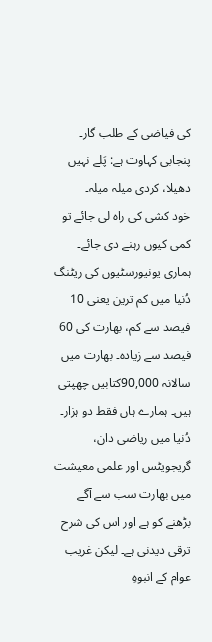کی فیاضی کے طلب گار۔ پنجابی کہاوت ہے: پَلے نہیں دھیلا، کردی میلہ میلہ۔
خود کشی کی راہ لی جائے تو کمی کیوں رہنے دی جائے۔ ہماری یونیورسٹیوں کی ریٹنگ دُنیا میں کم ترین یعنی 10 فیصد سے کم، بھارت کی 60 فیصد سے زیادہ۔ بھارت میں سالانہ 90,000کتابیں چھپتی ہیں۔ ہمارے ہاں فقط دو ہزار۔ دُنیا میں ریاضی دان، گریجویٹس اور علمی معیشت میں بھارت سب سے آگے بڑھنے کو ہے اور اس کی شرح ترقی دیدنی ہے۔ لیکن غریب عوام کے انبوہِ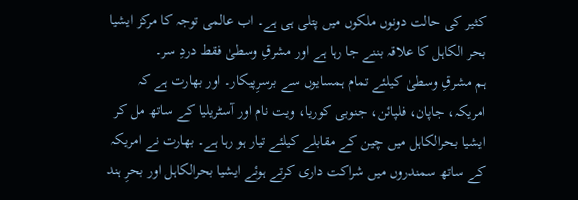کثیر کی حالت دونوں ملکوں میں پتلی ہی ہے۔ اب عالمی توجہ کا مرکز ایشیا بحر الکاہل کا علاقہ بننے جا رہا ہے اور مشرقِ وسطیٰ فقط دردِ سر۔
ہم مشرقِ وسطیٰ کیلئے تمام ہمسایوں سے برسرِپیکار۔ اور بھارت ہے کہ امریکہ، جاپان، فلپائن، جنوبی کوریا، ویت نام اور آسٹریلیا کے ساتھ مل کر ایشیا بحرالکاہل میں چین کے مقابلے کیلئے تیار ہو رہا ہے۔ بھارت نے امریکہ کے ساتھ سمندروں میں شراکت داری کرتے ہوئے ایشیا بحرالکاہل اور بحرِ ہند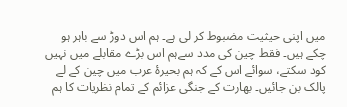میں اپنی حیثیت مضبوط کر لی ہے۔ ہم اس دوڑ سے باہر ہو چکے ہیں۔ فقط چین کی مدد سےہم اس بڑے مقابلے میں نہیں کود سکتے، سوائے اس کے کہ ہم بحیرۂ عرب میں چین کے لے پالک بن جائیں۔ بھارت کے جنگی عزائم کے تمام نظریات کا ہم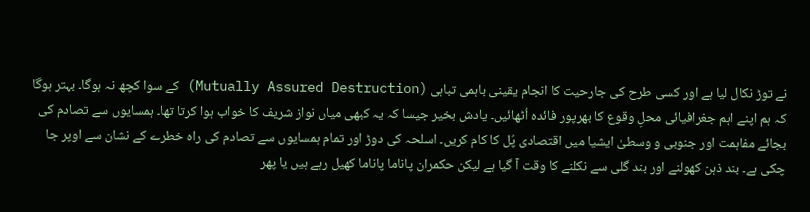نے توڑ نکال لیا ہے اور کسی طرح کی جارحیت کا انجام یقینی باہمی تباہی (Mutually Assured Destruction) کے سوا کچھ نہ ہوگا۔ بہتر ہوگا کہ ہم اپنے اہم جغرافیائی محلِ وقوع کا بھرپور فائدہ اُٹھائیں۔ یادش بخیر جیسا کہ یہ کبھی میاں نواز شریف کا خواب ہوا کرتا تھا۔ ہمسایوں سے تصادم کی بجائے مفاہمت اور جنوبی و وسطیٰ ایشیا میں اقتصادی پُل کا کام کریں۔ اسلحہ کی دوڑ اور تمام ہمسایوں سے تصادم کی راہ خطرے کے نشان سے اوپر جا چکی ہے۔ بند ذہن کھولنے اور بند گلی سے نکلنے کا وقت آ گیا ہے لیکن حکمران پاناما پاناما کھیل رہے ہیں یا پھر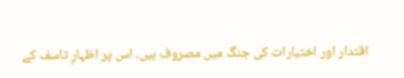اقتدار اور اختیارات کی جنگ میں مصروف ہیں۔ اس پر اظہارِ تاسف کے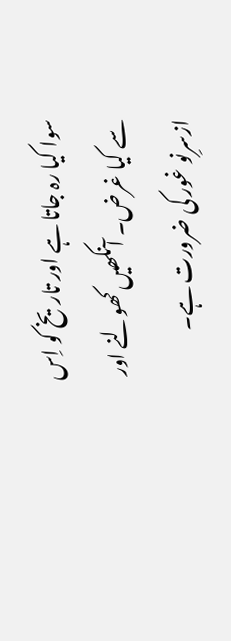سوا کیا رہ جاتا ہے اور تاریخ کو اِس سے کیا غرض۔ آنکھیں کھولنے اور ازسرِنو غور کی ضرورت ہے۔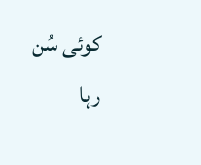کوئی سُن رہا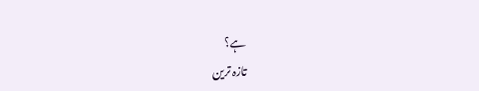ہے؟
تازہ ترین